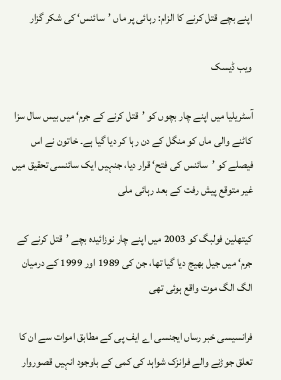اپنے بچے قتل کرنے کا الزام: رہائی پر ماں ’سائنس‘ کی شکر گزار

ویب ڈیسک

آسٹریلیا میں اپنے چار بچوں کو ’قتل کرنے کے جرم‘ میں بیس سال سزا کاٹنے والی ماں کو منگل کے دن رہا کر دیا گیا ہے۔ خاتون نے اس فیصلے کو ’سائنس کی فتح‘ قرار دیا، جنہیں ایک سائنسی تحقیق میں غیر متوقع پیش رفت کے بعد رہائی ملی

کیتھلین فولبگ کو 2003 میں اپنے چار نوزائیدہ بچے ’قتل کرنے کے جرم‘ میں جیل بھیج دیا گیا تھا، جن کی 1989 اور 1999 کے درمیان الگ الگ موت واقع ہوئی تھی

فرانسیسی خبر رساں ایجنسی اے ایف پی کے مطابق اموات سے ان کا تعلق جوڑنے والے فرانزک شواہد کی کمی کے باوجود انہیں قصوروار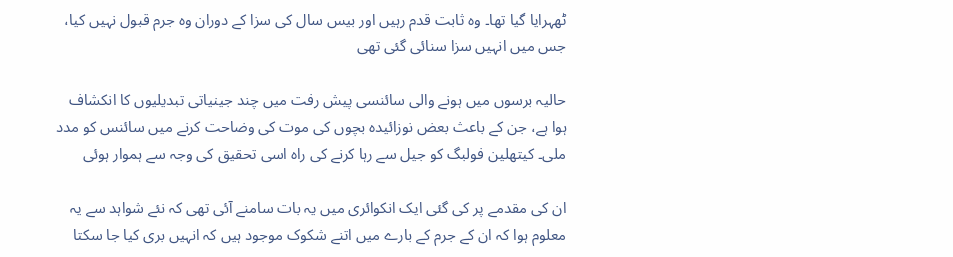ٹھہرایا گیا تھا۔ وہ ثابت قدم رہیں اور بیس سال کی سزا کے دوران وہ جرم قبول نہیں کیا، جس میں انہیں سزا سنائی گئی تھی

حالیہ برسوں میں ہونے والی سائنسی پیش رفت میں چند جینیاتی تبدیلیوں کا انکشاف ہوا ہے، جن کے باعث بعض نوزائیدہ بچوں کی موت کی وضاحت کرنے میں سائنس کو مدد ملی۔ کیتھلین فولبگ کو جیل سے رہا کرنے کی راہ اسی تحقیق کی وجہ سے ہموار ہوئی

ان کی مقدمے پر کی گئی ایک انکوائری میں یہ بات سامنے آئی تھی کہ نئے شواہد سے یہ معلوم ہوا کہ ان کے جرم کے بارے میں اتنے شکوک موجود ہیں کہ انہیں بری کیا جا سکتا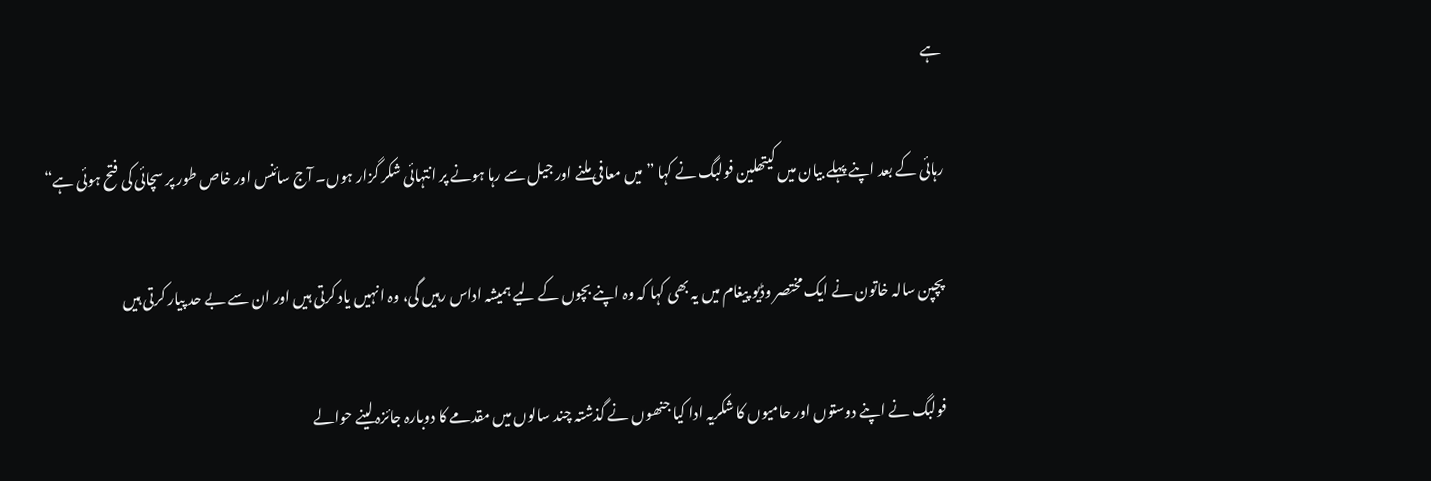ہے

رہائی کے بعد اپنے پہلے بیان میں کیتھلین فولبگ نے کہا ”میں معافی ملنے اور جیل سے رہا ہونے پر انتہائی شکر گزار ہوں۔ آج سائنس اور خاص طور پر سچائی کی فتح ہوئی ہے“

پچپن سالہ خاتون نے ایک مختصر وڈیو پیغام میں یہ بھی کہا کہ وہ اپنے بچوں کے لیے ہمیشہ اداس رہیں گی، وہ انہیں یاد کرتی ہیں اور ان سے بے حد پیار کرتی ہیں

فولبگ نے اپنے دوستوں اور حامیوں کا شکریہ ادا کیا جنھوں نے گذشتہ چند سالوں میں مقدمے کا دوبارہ جائزہ لینے حوالے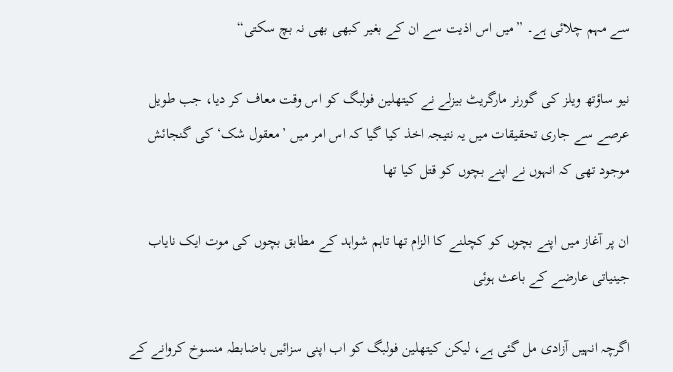سے مہم چلائی ہے۔ ”میں اس اذیت سے ان کے بغیر کبھی بھی نہ بچ سکتی“

نیو ساؤتھ ویلز کی گورنر مارگریٹ بیزلے نے کیتھلین فولبگ کو اس وقت معاف کر دیا، جب طویل عرصے سے جاری تحقیقات میں یہ نتیجہ اخذ کیا گیا کہ اس امر میں ’معقول شک‘ کی گنجائش موجود تھی کہ انہوں نے اپنے بچوں کو قتل کیا تھا

ان پر آغاز میں اپنے بچوں کو کچلنے کا الزام تھا تاہم شواہد کے مطابق بچوں کی موت ایک نایاب جینیاتی عارضے کے باعث ہوئی

اگرچہ انہیں آزادی مل گئی ہے، لیکن کیتھلین فولبگ کو اب اپنی سزائیں باضابطہ منسوخ کروانے کے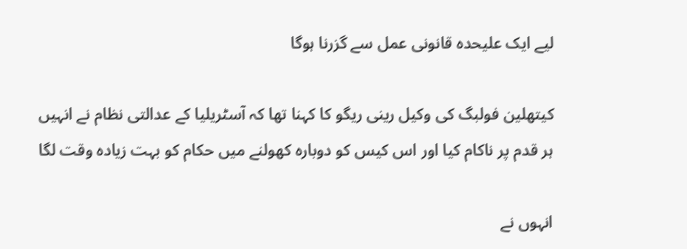لیے ایک علیحدہ قانونی عمل سے گزرنا ہوگا

کیتھلین فولبگ کی وکیل رینی ریگو کا کہنا تھا کہ آسٹریلیا کے عدالتی نظام نے انہیں ہر قدم پر ناکام کیا اور اس کیس کو دوبارہ کھولنے میں حکام کو بہت زیادہ وقت لگا

انہوں نے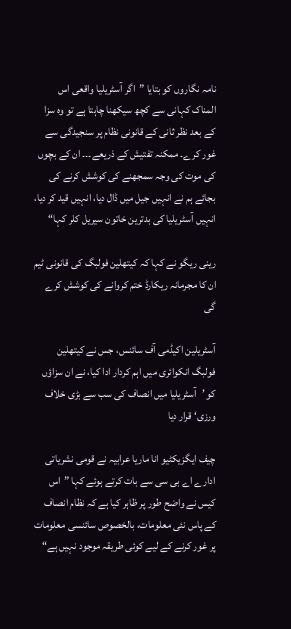نامہ نگاروں کو بتایا ”اگر آسٹریلیا واقعی اس المناک کہانی سے کچھ سیکھنا چاہتا ہے تو وہ سزا کے بعد نظر ثانی کے قانونی نظام پر سنجیدگی سے غور کرے۔ ممکنہ تفتیش کے ذریعے۔۔۔ ان کے بچوں کی موت کی وجہ سمجھنے کی کوشش کرنے کی بجائے ہم نے انہیں جیل میں ڈال دیا، انہیں قید کر دیا، انہیں آسٹریلیا کی بدترین خاتون سیریل کلر کہا“

رینی ریگو نے کہا کہ کیتھلین فولبگ کی قانونی ٹیم ان کا مجرمانہ ریکارڈ ختم کروانے کی کوشش کرے گی

آسٹریلین اکیڈمی آف سائنس، جس نے کیتھلین فولبگ انکوائری میں اہم کردار ادا کیا، نے ان سزاؤں کو ’آسٹریلیا میں انصاف کی سب سے بڑی خلاف ورزی‘ قرار دیا

چیف ایگزیکٹیو انا ماریا عرابیہ نے قومی نشریاتی ادارے اے بی سی سے بات کرتے ہوئے کہا ”اس کیس نے واضح طور پر ظاہر کیا ہے کہ نظام انصاف کے پاس نئی معلومات، بالخصوص سائنسی معلومات پر غور کرنے کے لیے کوئی طریقہ موجود نہیں ہے“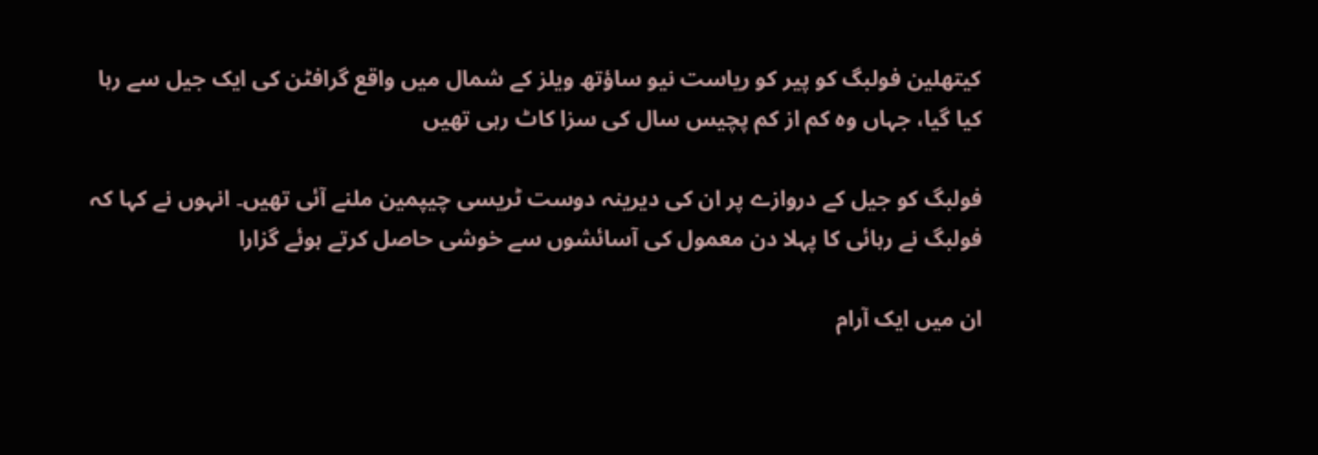کیتھلین فولبگ کو پیر کو ریاست نیو ساؤتھ ویلز کے شمال میں واقع گرافٹن کی ایک جیل سے رہا کیا گیا، جہاں وہ کم از کم پچیس سال کی سزا کاٹ رہی تھیں

فولبگ کو جیل کے دروازے پر ان کی دیرینہ دوست ٹریسی چیپمین ملنے آئی تھیں۔ انہوں نے کہا کہ فولبگ نے رہائی کا پہلا دن معمول کی آسائشوں سے خوشی حاصل کرتے ہوئے گزارا

ان میں ایک آرام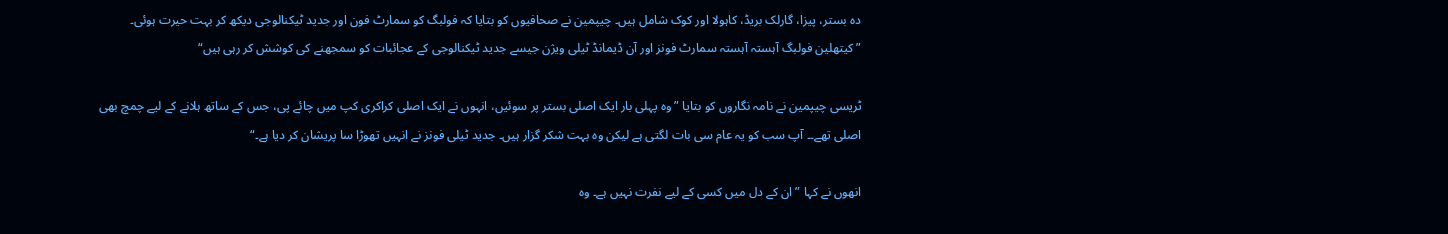دہ بستر، پیزا، گارلک بریڈ، کاہولا اور کوک شامل ہیں۔ چیپمین نے صحافیوں کو بتایا کہ فولبگ کو سمارٹ فون اور جدید ٹیکنالوجی دیکھ کر بہت حیرت ہوئی۔ ”کیتھلین فولبگ آہستہ آہستہ سمارٹ فونز اور آن ڈیمانڈ ٹیلی ویژن جیسے جدید ٹیکنالوجی کے عجائبات کو سمجھنے کی کوشش کر رہی ہیں“

ٹریسی چیپمین نے نامہ نگاروں کو بتایا ”وہ پہلی بار ایک اصلی بستر پر سوئیں، انہوں نے ایک اصلی کراکری کپ میں چائے پی، جس کے ساتھ ہلانے کے لیے چمچ بھی اصلی تھے۔۔ آپ سب کو یہ عام سی بات لگتی ہے لیکن وہ بہت شکر گزار ہیں۔ جدید ٹیلی فونز نے انہیں تھوڑا سا پریشان کر دیا ہے۔“

انھوں نے کہا ”ان کے دل میں کسی کے لیے نفرت نہیں ہے۔ وہ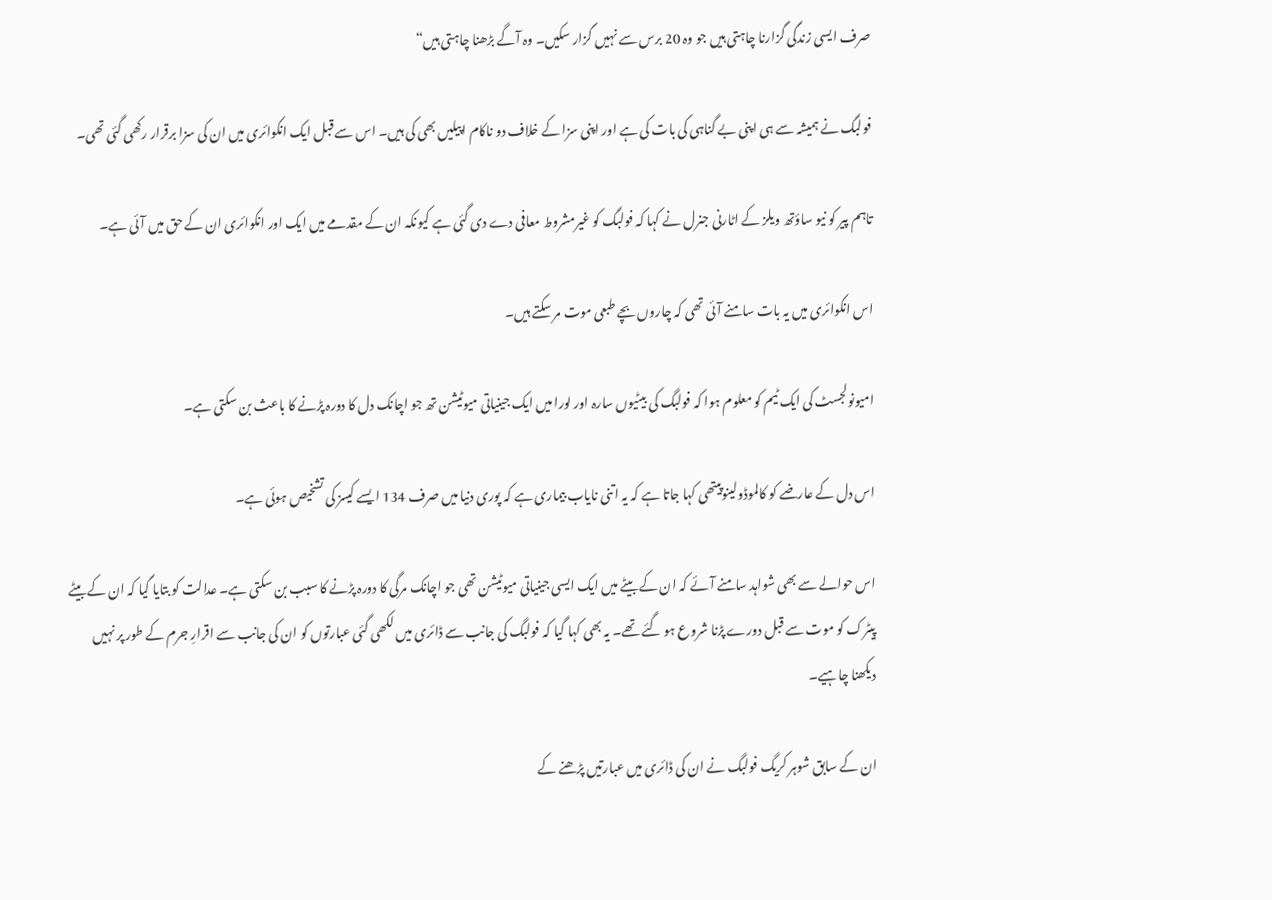صرف ایسی زندگی گزارنا چاہتی ہیں جو وہ 20 برس سے نہیں گزار سکیں۔ وہ آگے بڑھنا چاہتی ہیں“

فولبگ نے ہمیشہ سے ہی اپنی بے گناہی کی بات کی ہے اور اپنی سزا کے خلاف دو ناکام اپیلیں بھی کی ہیں۔ اس سے قبل ایک انکوائری میں ان کی سزا برقرار رکھی گئی تھی۔

تاہم پیر کو نیو ساؤتھ ویلز کے اٹارنی جنرل نے کہا کہ فولبگ کو غیرمشروط معافی دے دی گئی ہے کیونکہ ان کے مقدمے میں ایک اور انکوائری ان کے حق میں آئی ہے۔

اس انکوائری میں یہ بات سامنے آئی تھی کہ چاروں بچے طبعی موت مر سکتے ہیں۔

امیونولجسٹ کی ایک ٹیم کو معلوم ہوا کہ فولبگ کی بیٹیوں سارہ اور لورا میں ایک جینیاتی میوٹیشن تھ جو اچانک دل کا دورہ پڑنے کا باعث بن سکتی ہے۔

اس دل کے عارضے کو کالموڈولینوپیتھی کہا جاتا ہے کہ یہ اتنی نایاب بیماری ہے کہ پوری دنیا میں صرف 134 ایسے کیسز کی تشخیص ہوئی ہے۔

اس حوالے سے بھی شواہد سامنے آئے کہ ان کے بیٹے میں ایک ایسی جینیاتی میوٹیشن تھی جو اچانک مرگی کا دورہ پڑنے کا سبب بن سکتی ہے۔ عدالت کو بتایا گیا کہ ان کے بیٹے پیٹرک کو موت سے قبل دورے پڑنا شروع ہو گئے تھے۔ یہ بھی کہا گیا کہ فولبگ کی جانب سے ڈائری میں لکھی گئی عبارتوں کو ان کی جانب سے اقرارِ جرم کے طور پر نہیں دیکھنا چاہیے۔

ان کے سابق شوہر کریگ فولبگ نے ان کی ڈائری میں عبارتیں پڑھنے کے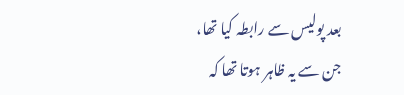بعد پولیس سے رابطہ کیا تھا، جن سے یہ ظاہر ہوتا تھا کہ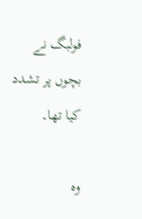فولبگ نے بچوں پر تشدد کیا تھا۔

وہ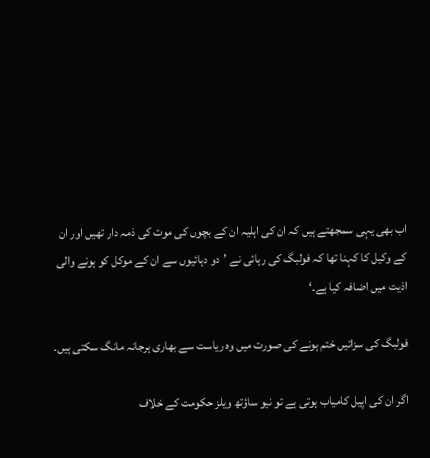اب بھی یہی سمجھتے ہیں کہ ان کی اہلیہ ان کے بچوں کی موت کی ذمہ دار تھیں اور ان کے وکیل کا کہنا تھا کہ فولبگ کی رہائی نے ’دو دہائیوں سے ان کے موکل کو ہونے والی اذیت میں اضافہ کیا ہے۔‘

فولبگ کی سزائیں ختم ہونے کی صورت میں وہ ریاست سے بھاری ہرجانہ مانگ سکتی ہیں۔

اگر ان کی اپیل کامیاب ہوتی ہے تو نیو ساؤتھ ویلز حکومت کے خلاف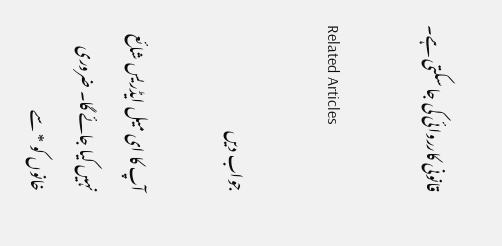قانونی کارروائی کی جا سکتی ہے۔

Related Articles

جواب دیں

آپ کا ای میل ایڈریس شائع نہیں کیا جائے گا۔ ضروری خانوں کو * سے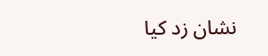نشان زد کیا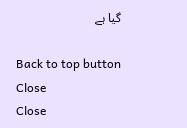گیا ہے

Back to top button
Close
Close